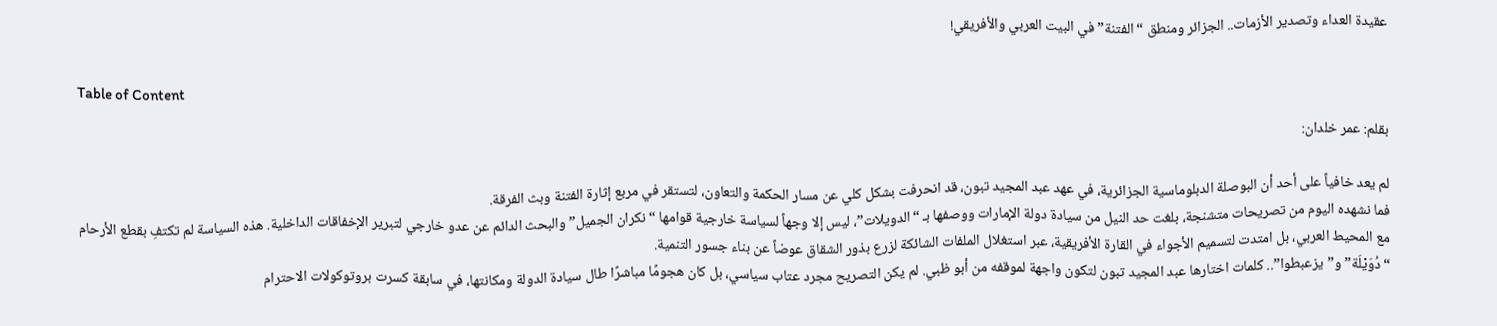عقيدة العداء وتصدير الأزمات.. الجزائر ومنطق “الفتنة” في البيت العربي والأفريقي!

Table of Content

بقلم: عمر خلدان:

لم يعد خافياً على أحد أن البوصلة الدبلوماسية الجزائرية، في عهد عبد المجيد تبون، قد انحرفت بشكل كلي عن مسار الحكمة والتعاون، لتستقر في مربع إثارة الفتنة وبث الفرقة.
فما نشهده اليوم من تصريحات متشنجة، بلغت حد النيل من سيادة دولة الإمارات ووصفها بـ “الدويلات”، ليس إلا وجهاً لسياسة خارجية قوامها “نكران الجميل” والبحث الدائم عن عدو خارجي لتبرير الإخفاقات الداخلية. هذه السياسة لم تكتفِ بقطع الأرحام مع المحيط العربي، بل امتدت لتسميم الأجواء في القارة الأفريقية، عبر استغلال الملفات الشائكة لزرع بذور الشقاق عوضاً عن بناء جسور التنمية.
“دُوَيْلَة” و”يزعبطوا”.. كلمات اختارها عبد المجيد تبون لتكون واجهة لموقفه من أبو ظبي. لم يكن التصريح مجرد عتاب سياسي، بل كان هجومًا مباشرًا طال سيادة الدولة ومكانتها، في سابقة كسرت بروتوكولات الاحترام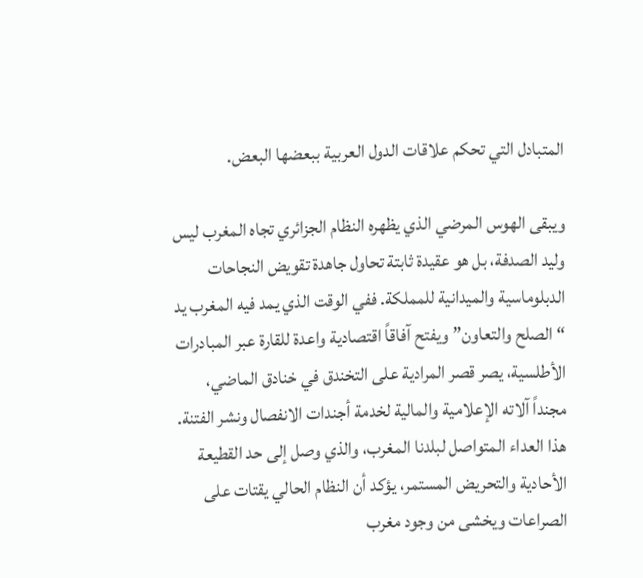المتبادل التي تحكم علاقات الدول العربية ببعضها البعض.

ويبقى الهوس المرضي الذي يظهره النظام الجزائري تجاه المغرب ليس وليد الصدفة، بل هو عقيدة ثابتة تحاول جاهدة تقويض النجاحات الدبلوماسية والميدانية للمملكة. ففي الوقت الذي يمد فيه المغرب يد “الصلح والتعاون” ويفتح آفاقاً اقتصادية واعدة للقارة عبر المبادرات الأطلسية، يصر قصر المرادية على التخندق في خنادق الماضي، مجنداً آلاته الإعلامية والمالية لخدمة أجندات الانفصال ونشر الفتنة. هذا العداء المتواصل لبلدنا المغرب، والذي وصل إلى حد القطيعة الأحادية والتحريض المستمر، يؤكد أن النظام الحالي يقتات على الصراعات ويخشى من وجود مغرب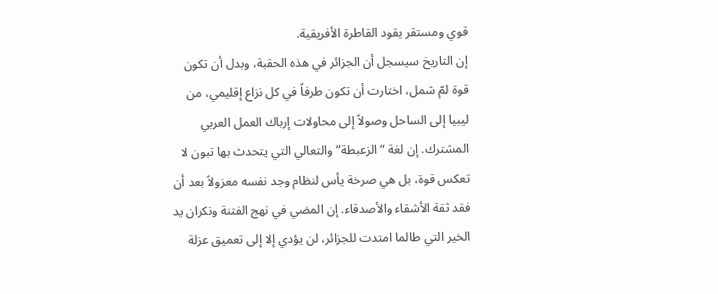قوي ومستقر يقود القاطرة الأفريقية.
إن التاريخ سيسجل أن الجزائر في هذه الحقبة، وبدل أن تكون قوة لمّ شمل، اختارت أن تكون طرفاً في كل نزاع إقليمي، من ليبيا إلى الساحل وصولاً إلى محاولات إرباك العمل العربي المشترك. إن لغة “الزعبطة” والتعالي التي يتحدث بها تبون لا تعكس قوة، بل هي صرخة يأس لنظام وجد نفسه معزولاً بعد أن فقد ثقة الأشقاء والأصدقاء. إن المضي في نهج الفتنة ونكران يد الخير التي طالما امتدت للجزائر، لن يؤدي إلا إلى تعميق عزلة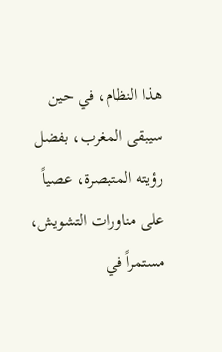هذا النظام، في حين سيبقى المغرب، بفضل رؤيته المتبصرة، عصياً على مناورات التشويش، مستمراً في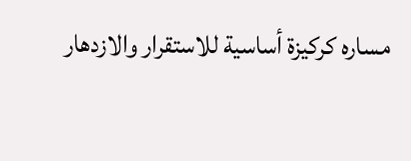مساره كركيزة أساسية للاستقرار والازدهار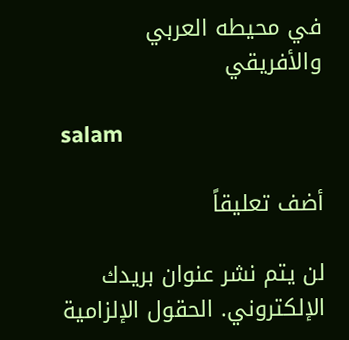في محيطه العربي والأفريقي

salam

أضف تعليقاً

لن يتم نشر عنوان بريدك الإلكتروني. الحقول الإلزامية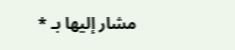مشار إليها بـ *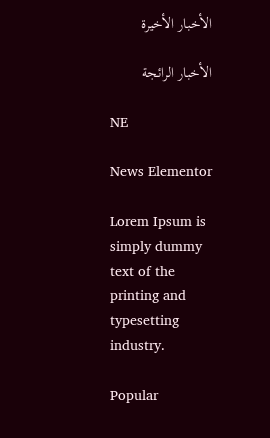الأخبار الأخيرة

الأخبار الرائجة

NE

News Elementor

Lorem Ipsum is simply dummy text of the printing and typesetting industry.

Popular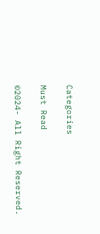Categories

Must Read

©2024- All Right Reserved.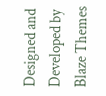Designed and Developed by  Blaze Themes